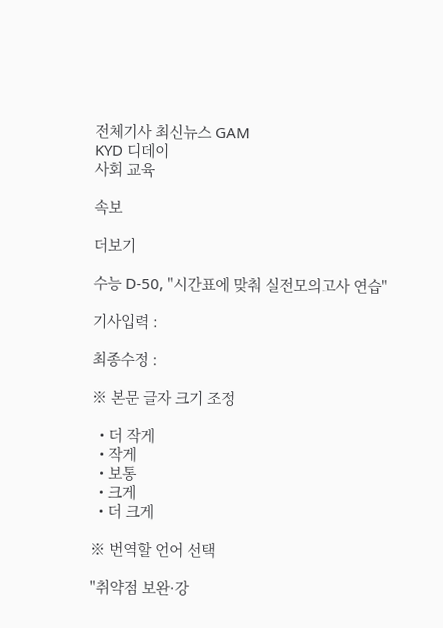전체기사 최신뉴스 GAM
KYD 디데이
사회 교육

속보

더보기

수능 D-50, "시간표에 맞춰 실전모의고사 연습"

기사입력 :

최종수정 :

※ 본문 글자 크기 조정

  • 더 작게
  • 작게
  • 보통
  • 크게
  • 더 크게

※ 번역할 언어 선택

"취약점 보완·강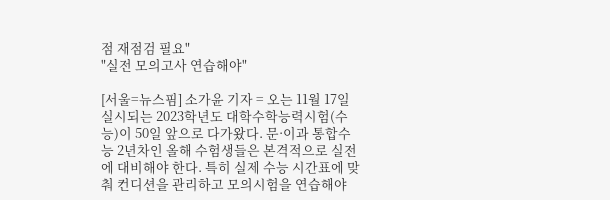점 재점검 필요"
"실전 모의고사 연습해야"

[서울=뉴스핌] 소가윤 기자 = 오는 11월 17일 실시되는 2023학년도 대학수학능력시험(수능)이 50일 앞으로 다가왔다. 문·이과 통합수능 2년차인 올해 수험생들은 본격적으로 실전에 대비해야 한다. 특히 실제 수능 시간표에 맞춰 컨디션을 관리하고 모의시험을 연습해야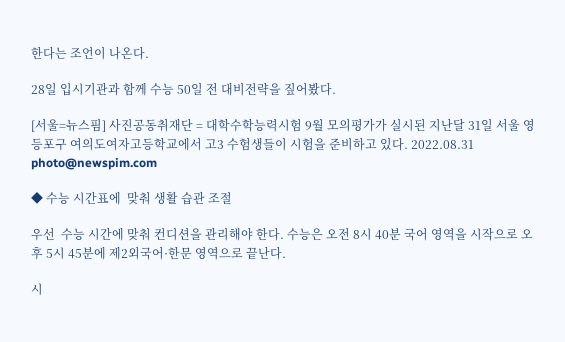한다는 조언이 나온다.

28일 입시기관과 함께 수능 50일 전 대비전략을 짚어봤다.

[서울=뉴스핌] 사진공동취재단 = 대학수학능력시험 9월 모의평가가 실시된 지난달 31일 서울 영등포구 여의도여자고등학교에서 고3 수험생들이 시험을 준비하고 있다. 2022.08.31 photo@newspim.com

◆ 수능 시간표에  맞춰 생활 습관 조절

우선  수능 시간에 맞춰 컨디션을 관리해야 한다. 수능은 오전 8시 40분 국어 영역을 시작으로 오후 5시 45분에 제2외국어·한문 영역으로 끝난다.

시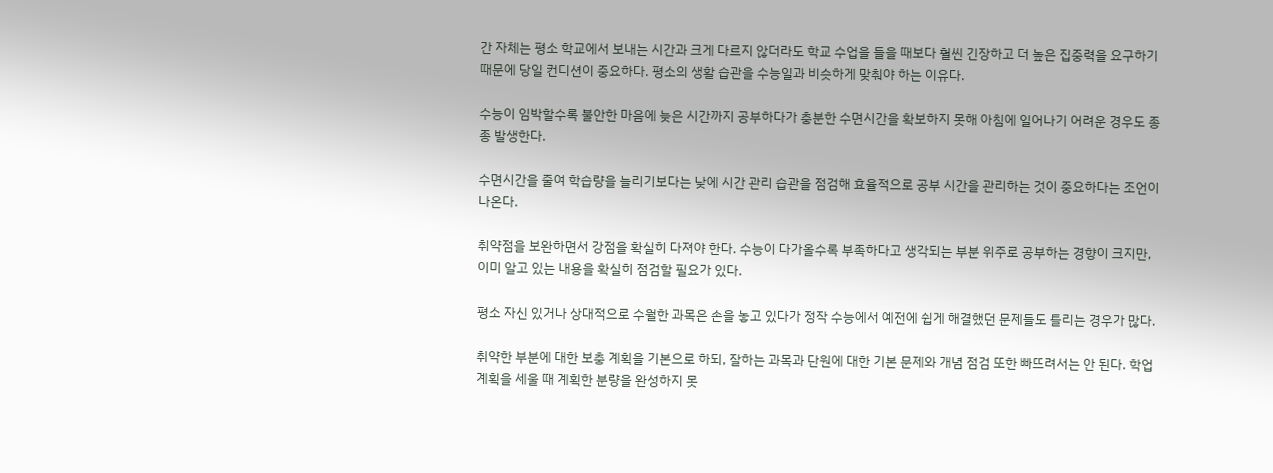간 자체는 평소 학교에서 보내는 시간과 크게 다르지 않더라도 학교 수업을 들을 때보다 훨씬 긴장하고 더 높은 집중력을 요구하기 때문에 당일 컨디션이 중요하다. 평소의 생활 습관을 수능일과 비슷하게 맞춰야 하는 이유다.

수능이 임박할수록 불안한 마음에 늦은 시간까지 공부하다가 충분한 수면시간을 확보하지 못해 아침에 일어나기 어려운 경우도 종종 발생한다.

수면시간을 줄여 학습량을 늘리기보다는 낮에 시간 관리 습관을 점검해 효율적으로 공부 시간을 관리하는 것이 중요하다는 조언이 나온다.

취약점을 보완하면서 강점을 확실히 다져야 한다. 수능이 다가올수록 부족하다고 생각되는 부분 위주로 공부하는 경향이 크지만, 이미 알고 있는 내용을 확실히 점검할 필요가 있다.

평소 자신 있거나 상대적으로 수월한 과목은 손을 놓고 있다가 정작 수능에서 예전에 쉽게 해결했던 문제들도 틀리는 경우가 많다.

취약한 부분에 대한 보충 계획을 기본으로 하되, 잘하는 과목과 단원에 대한 기본 문제와 개념 점검 또한 빠뜨려서는 안 된다. 학업 계획을 세울 때 계획한 분량을 완성하지 못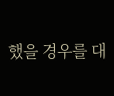했을 경우를 대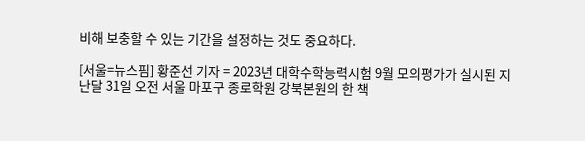비해 보충할 수 있는 기간을 설정하는 것도 중요하다.

[서울=뉴스핌] 황준선 기자 = 2023년 대학수학능력시험 9월 모의평가가 실시된 지난달 31일 오전 서울 마포구 종로학원 강북본원의 한 책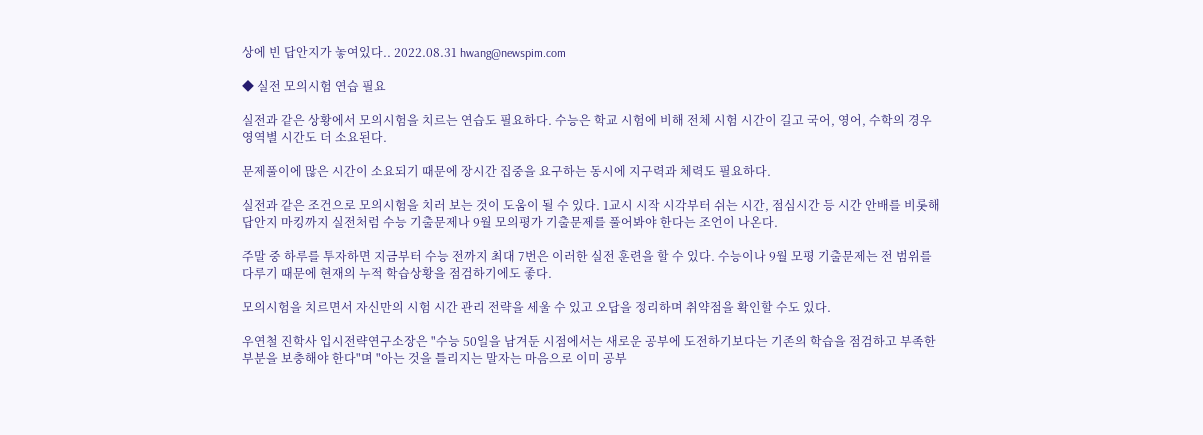상에 빈 답안지가 놓여있다.. 2022.08.31 hwang@newspim.com

◆ 실전 모의시험 연습 필요

실전과 같은 상황에서 모의시험을 치르는 연습도 필요하다. 수능은 학교 시험에 비해 전체 시험 시간이 길고 국어, 영어, 수학의 경우 영역별 시간도 더 소요된다.

문제풀이에 많은 시간이 소요되기 때문에 장시간 집중을 요구하는 동시에 지구력과 체력도 필요하다.

실전과 같은 조건으로 모의시험을 치러 보는 것이 도움이 될 수 있다. 1교시 시작 시각부터 쉬는 시간, 점심시간 등 시간 안배를 비롯해 답안지 마킹까지 실전처럼 수능 기출문제나 9월 모의평가 기출문제를 풀어봐야 한다는 조언이 나온다.

주말 중 하루를 투자하면 지금부터 수능 전까지 최대 7번은 이러한 실전 훈련을 할 수 있다. 수능이나 9월 모평 기출문제는 전 범위를 다루기 때문에 현재의 누적 학습상황을 점검하기에도 좋다.

모의시험을 치르면서 자신만의 시험 시간 관리 전략을 세울 수 있고 오답을 정리하며 취약점을 확인할 수도 있다.

우연철 진학사 입시전략연구소장은 "수능 50일을 남겨둔 시점에서는 새로운 공부에 도전하기보다는 기존의 학습을 점검하고 부족한 부분을 보충해야 한다"며 "아는 것을 틀리지는 말자는 마음으로 이미 공부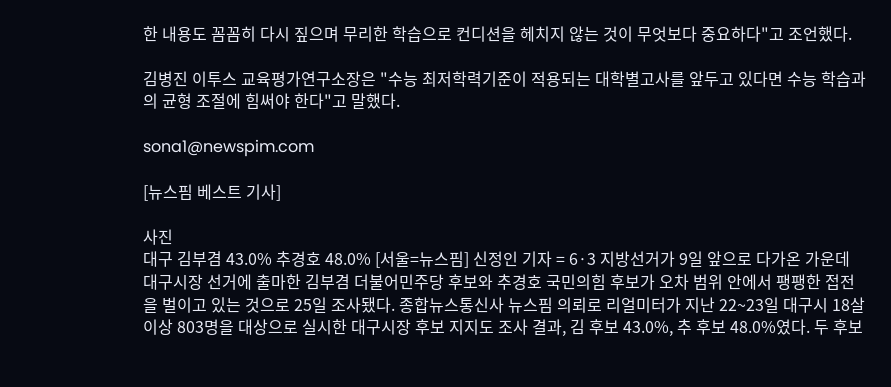한 내용도 꼼꼼히 다시 짚으며 무리한 학습으로 컨디션을 헤치지 않는 것이 무엇보다 중요하다"고 조언했다.

김병진 이투스 교육평가연구소장은 "수능 최저학력기준이 적용되는 대학별고사를 앞두고 있다면 수능 학습과의 균형 조절에 힘써야 한다"고 말했다.

sona1@newspim.com

[뉴스핌 베스트 기사]

사진
대구 김부겸 43.0% 추경호 48.0% [서울=뉴스핌] 신정인 기자 = 6·3 지방선거가 9일 앞으로 다가온 가운데 대구시장 선거에 출마한 김부겸 더불어민주당 후보와 추경호 국민의힘 후보가 오차 범위 안에서 팽팽한 접전을 벌이고 있는 것으로 25일 조사됐다. 종합뉴스통신사 뉴스핌 의뢰로 리얼미터가 지난 22~23일 대구시 18살 이상 803명을 대상으로 실시한 대구시장 후보 지지도 조사 결과, 김 후보 43.0%, 추 후보 48.0%였다. 두 후보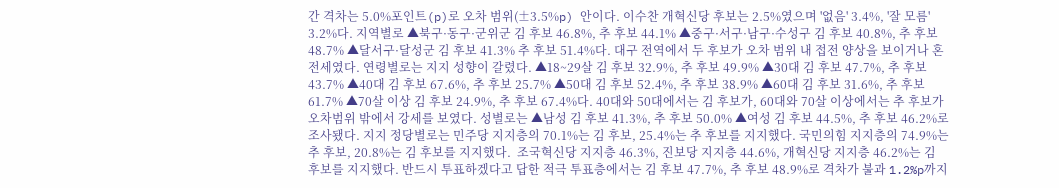간 격차는 5.0%포인트(p)로 오차 범위(±3.5%p) 안이다. 이수찬 개혁신당 후보는 2.5%였으며 '없음' 3.4%, '잘 모름' 3.2%다. 지역별로 ▲북구·동구·군위군 김 후보 46.8%, 추 후보 44.1% ▲중구·서구·남구·수성구 김 후보 40.8%, 추 후보 48.7% ▲달서구·달성군 김 후보 41.3% 추 후보 51.4%다. 대구 전역에서 두 후보가 오차 범위 내 접전 양상을 보이거나 혼전세였다. 연령별로는 지지 성향이 갈렸다. ▲18~29살 김 후보 32.9%, 추 후보 49.9% ▲30대 김 후보 47.7%, 추 후보 43.7% ▲40대 김 후보 67.6%, 추 후보 25.7% ▲50대 김 후보 52.4%, 추 후보 38.9% ▲60대 김 후보 31.6%, 추 후보 61.7% ▲70살 이상 김 후보 24.9%, 추 후보 67.4%다. 40대와 50대에서는 김 후보가, 60대와 70살 이상에서는 추 후보가 오차범위 밖에서 강세를 보였다. 성별로는 ▲남성 김 후보 41.3%, 추 후보 50.0% ▲여성 김 후보 44.5%, 추 후보 46.2%로 조사됐다. 지지 정당별로는 민주당 지지층의 70.1%는 김 후보, 25.4%는 추 후보를 지지했다. 국민의힘 지지층의 74.9%는 추 후보, 20.8%는 김 후보를 지지했다.  조국혁신당 지지층 46.3%, 진보당 지지층 44.6%, 개혁신당 지지층 46.2%는 김 후보를 지지했다. 반드시 투표하겠다고 답한 적극 투표층에서는 김 후보 47.7%, 추 후보 48.9%로 격차가 불과 1.2%p까지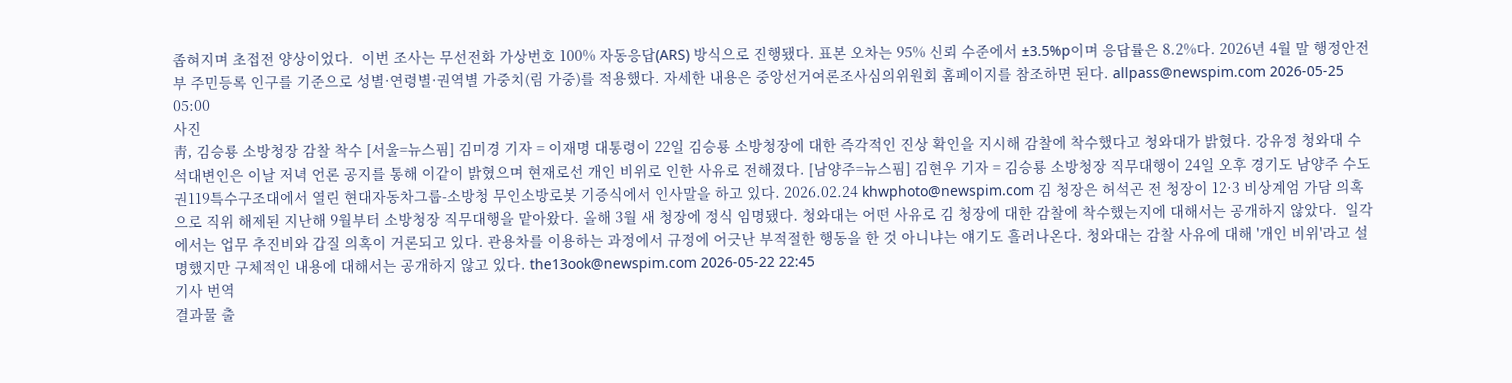좁혀지며 초접전 양상이었다.  이번 조사는 무선전화 가상번호 100% 자동응답(ARS) 방식으로 진행됐다. 표본 오차는 95% 신뢰 수준에서 ±3.5%p이며 응답률은 8.2%다. 2026년 4월 말 행정안전부 주민등록 인구를 기준으로 성별·연령별·권역별 가중치(림 가중)를 적용했다. 자세한 내용은 중앙선거여론조사심의위원회 홈페이지를 참조하면 된다. allpass@newspim.com 2026-05-25 05:00
사진
靑, 김승룡 소방청장 감찰 착수 [서울=뉴스핌] 김미경 기자 = 이재명 대통령이 22일 김승룡 소방청장에 대한 즉각적인 진상 확인을 지시해 감찰에 착수했다고 청와대가 밝혔다. 강유정 청와대 수석대변인은 이날 저녁 언론 공지를 통해 이같이 밝혔으며 현재로선 개인 비위로 인한 사유로 전해졌다. [남양주=뉴스핌] 김현우 기자 = 김승룡 소방청장 직무대행이 24일 오후 경기도 남양주 수도권119특수구조대에서 열린 현대자동차그룹-소방청 무인소방로봇 기증식에서 인사말을 하고 있다. 2026.02.24 khwphoto@newspim.com 김 청장은 허석곤 전 청장이 12·3 비상계엄 가담 의혹으로 직위 해제된 지난해 9월부터 소방청장 직무대행을 맡아왔다. 올해 3월 새 청장에 정식 임명됐다. 청와대는 어떤 사유로 김 청장에 대한 감찰에 착수했는지에 대해서는 공개하지 않았다.  일각에서는 업무 추진비와 갑질 의혹이 거론되고 있다. 관용차를 이용하는 과정에서 규정에 어긋난 부적절한 행동을 한 것 아니냐는 얘기도 흘러나온다. 청와대는 감찰 사유에 대해 '개인 비위'라고 설명했지만 구체적인 내용에 대해서는 공개하지 않고 있다. the13ook@newspim.com 2026-05-22 22:45
기사 번역
결과물 출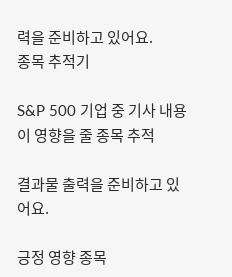력을 준비하고 있어요.
종목 추적기

S&P 500 기업 중 기사 내용이 영향을 줄 종목 추적

결과물 출력을 준비하고 있어요.

긍정 영향 종목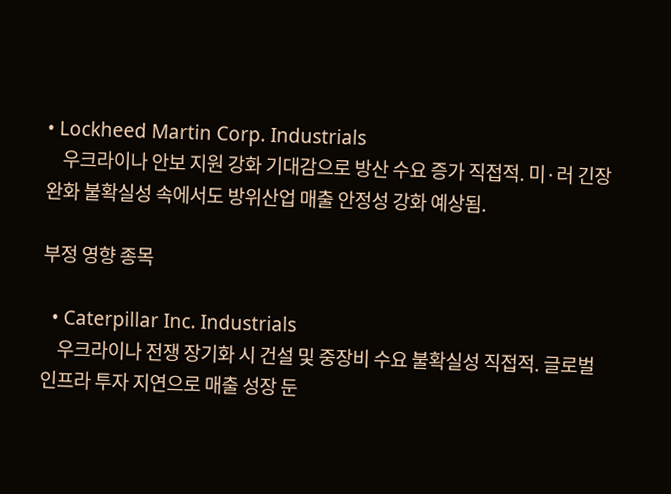• Lockheed Martin Corp. Industrials
    우크라이나 안보 지원 강화 기대감으로 방산 수요 증가 직접적. 미·러 긴장 완화 불확실성 속에서도 방위산업 매출 안정성 강화 예상됨.

부정 영향 종목

  • Caterpillar Inc. Industrials
    우크라이나 전쟁 장기화 시 건설 및 중장비 수요 불확실성 직접적. 글로벌 인프라 투자 지연으로 매출 성장 둔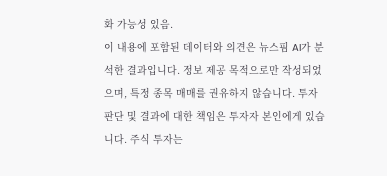화 가능성 있음.
이 내용에 포함된 데이터와 의견은 뉴스핌 AI가 분석한 결과입니다. 정보 제공 목적으로만 작성되었으며, 특정 종목 매매를 권유하지 않습니다. 투자 판단 및 결과에 대한 책임은 투자자 본인에게 있습니다. 주식 투자는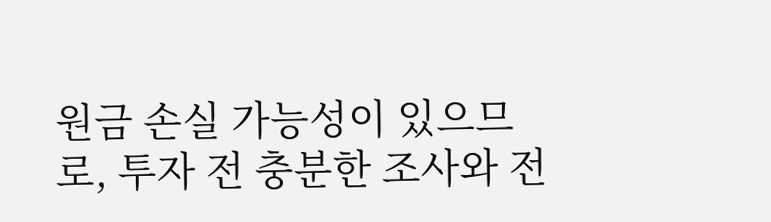원금 손실 가능성이 있으므로, 투자 전 충분한 조사와 전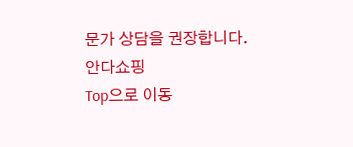문가 상담을 권장합니다.
안다쇼핑
Top으로 이동